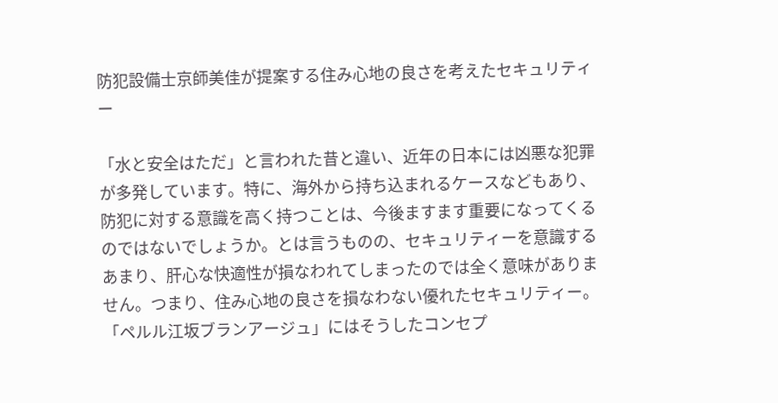防犯設備士京師美佳が提案する住み心地の良さを考えたセキュリティー

「水と安全はただ」と言われた昔と違い、近年の日本には凶悪な犯罪が多発しています。特に、海外から持ち込まれるケースなどもあり、防犯に対する意識を高く持つことは、今後ますます重要になってくるのではないでしょうか。とは言うものの、セキュリティーを意識するあまり、肝心な快適性が損なわれてしまったのでは全く意味がありません。つまり、住み心地の良さを損なわない優れたセキュリティー。「ペルル江坂ブランアージュ」にはそうしたコンセプ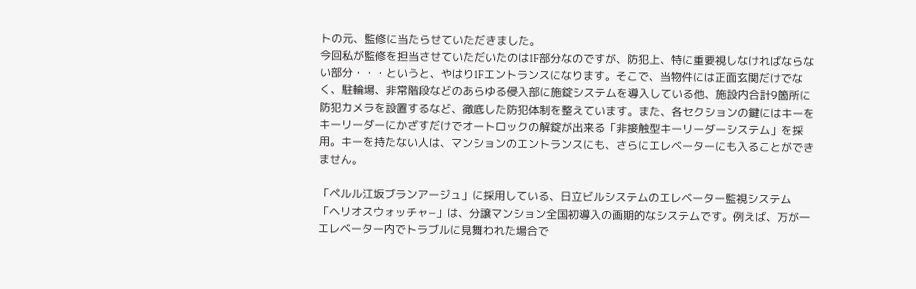トの元、監修に当たらせていただきました。
今回私が監修を担当させていただいたのは1F部分なのですが、防犯上、特に重要視しなければならない部分・・・というと、やはり1Fエントランスになります。そこで、当物件には正面玄関だけでなく、駐輪場、非常階段などのあらゆる侵入部に施錠システムを導入している他、施設内合計9箇所に防犯カメラを設置するなど、徹底した防犯体制を整えています。また、各セクションの鍵にはキーをキーリーダーにかざすだけでオートロックの解錠が出来る「非接触型キーリーダーシステム」を採用。キーを持たない人は、マンションのエントランスにも、さらにエレベーターにも入ることができません。

「ペルル江坂ブランアージュ」に採用している、日立ビルシステムのエレベーター監視システム
「ヘリオスウォッチャ−」は、分譲マンション全国初導入の画期的なシステムです。例えば、万が一エレベーター内でトラブルに見舞われた場合で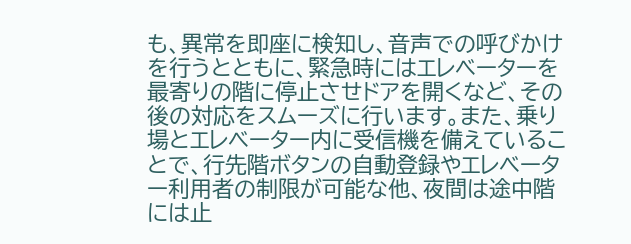も、異常を即座に検知し、音声での呼びかけを行うとともに、緊急時にはエレベーターを最寄りの階に停止させドアを開くなど、その後の対応をスムーズに行います。また、乗り場とエレベーター内に受信機を備えていることで、行先階ボタンの自動登録やエレベーター利用者の制限が可能な他、夜間は途中階には止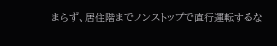まらず、居住階までノンストップで直行運転するな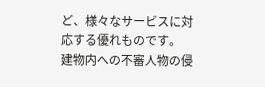ど、様々なサービスに対応する優れものです。
建物内への不審人物の侵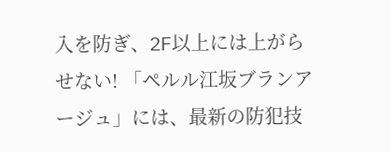入を防ぎ、2F以上には上がらせない! 「ペルル江坂ブランアージュ」には、最新の防犯技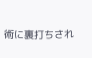術に裏打ちされ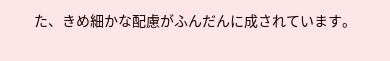た、きめ細かな配慮がふんだんに成されています。